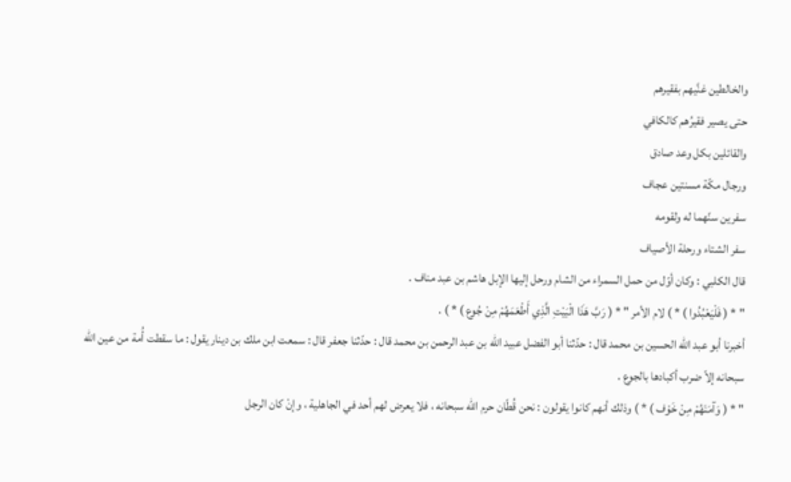والخالطين غنَّيهم بفقيرهم
حتى يصير فقيرُهم كالكافي
والقائلين بكل وعد صادق
ورجال مكّة مسنتين عجاف
سفرين سنّهما له ولقومه
سفر الشتاء ورحلة الأصياف
قال الكلبي : وكان أوّل من حمل السمراء من الشام ورحل إليها الإبل هاشم بن عبد مناف .
" * ( فَلْيَعْبُدُوا ) * ) لام الأمر " * ( رَبَّ هَذَا الْبَيْتِ الَّذِي أَطْعَمَهُمْ مِنْ جُوع ) * ) .
أخبرنا أبو عبد اللّه الحسين بن محمد قال : حدّثنا أبو الفضل عبيد اللّه بن عبد الرحمن بن محمد قال : حدّثنا جعفر قال : سمعت ابن ملك بن دينار يقول : ما سقطت أُمة من عين اللّه سبحانه إلاّ ضرب أكبادها بالجوع .
" * ( وَآمَنَهُمْ مِنْ خَوْف ) * ) وذلك أنهم كانوا يقولون : نحن قُطّان حرم اللّه سبحانه ، فلا يعرض لهم أحد في الجاهلية ، وإنْ كان الرجل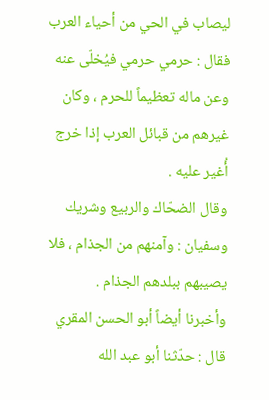ليصاب في الحي من أحياء العرب فقال : حرمي حرمي فيُخلّى عنه وعن ماله تعظيماً للحرم ، وكان غيرهم من قبائل العرب إذا خرج أُغير عليه .
وقال الضحّاك والربيع وشريك وسفيان : وآمنهم من الجذام ، فلا يصيبهم ببلدهم الجذام .
وأخبرنا أيضاً أبو الحسن المقري قال : حدّثنا أبو عبد الله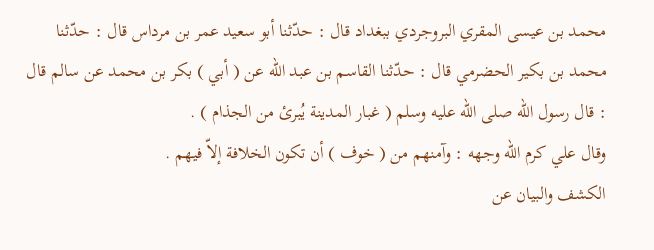محمد بن عيسى المقري البروجردي ببغداد قال : حدّثنا أبو سعيد عمر بن مرداس قال : حدّثنا محمد بن بكير الحضرمي قال : حدّثنا القاسم بن عبد الله عن ( أبي ) بكر بن محمد عن سالم قال : قال رسول الله صلى الله عليه وسلم ( غبار المدينة يُبرئ من الجذام ) .
وقال علي كرم الله وجهه : وآمنهم من ( خوف ) أن تكون الخلافة إلاّ فيهم .
الكشف والبيان عن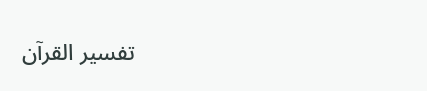تفسير القرآن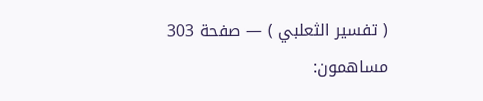( تفسير الثعلبي ) — صفحة 303
مساهمون: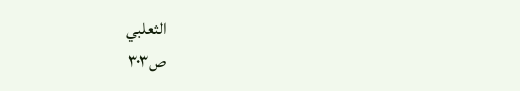الثعلبي
ص٣٠٣